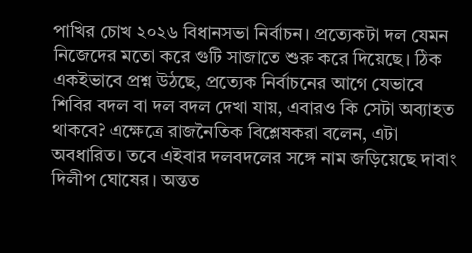পাখির চোখ ২০২৬ বিধানসভা নির্বাচন। প্রত্যেকটা দল যেমন নিজেদের মতো করে গুটি সাজাতে শুরু করে দিয়েছে। ঠিক একইভাবে প্রশ্ন উঠছে, প্রত্যেক নির্বাচনের আগে যেভাবে শিবির বদল বা দল বদল দেখা যায়, এবারও কি সেটা অব্যাহত থাকবে? এক্ষেত্রে রাজনৈতিক বিশ্লেষকরা বলেন, এটা অবধারিত। তবে এইবার দলবদলের সঙ্গে নাম জড়িয়েছে দাবাং দিলীপ ঘোষের। অন্তত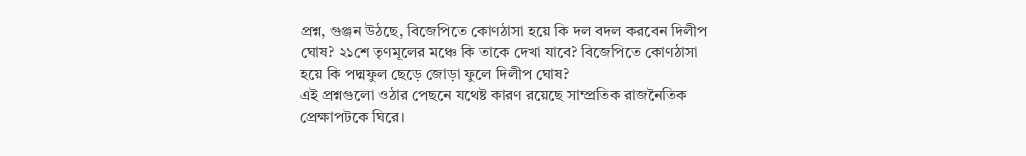প্রশ্ন, গুঞ্জন উঠছে, বিজেপিতে কোণঠাসা হয়ে কি দল বদল করবেন দিলীপ ঘোষ? ২১শে তৃণমূলের মঞ্চে কি তাকে দেখা যাবে? বিজেপিতে কোণঠাসা হয়ে কি পদ্মফুল ছেড়ে জোড়া ফুলে দিলীপ ঘোষ?
এই প্রশ্নগুলো ওঠার পেছনে যথেষ্ট কারণ রয়েছে সাম্প্রতিক রাজনৈতিক প্রেক্ষাপটকে ঘিরে।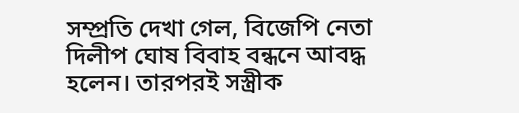সম্প্রতি দেখা গেল, বিজেপি নেতা দিলীপ ঘোষ বিবাহ বন্ধনে আবদ্ধ হলেন। তারপরই সস্ত্রীক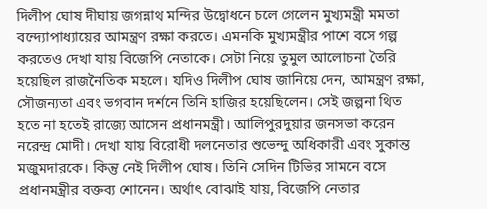দিলীপ ঘোষ দীঘায় জগন্নাথ মন্দির উদ্বোধনে চলে গেলেন মুখ্যমন্ত্রী মমতা বন্দ্যোপাধ্যায়ের আমন্ত্রণ রক্ষা করতে। এমনকি মুখ্যমন্ত্রীর পাশে বসে গল্প করতেও দেখা যায় বিজেপি নেতাকে। সেটা নিয়ে তুমুল আলোচনা তৈরি হয়েছিল রাজনৈতিক মহলে। যদিও দিলীপ ঘোষ জানিয়ে দেন, আমন্ত্রণ রক্ষা, সৌজন্যতা এবং ভগবান দর্শনে তিনি হাজির হয়েছিলেন। সেই জল্পনা থিত হতে না হতেই রাজ্যে আসেন প্রধানমন্ত্রী। আলিপুরদুয়ার জনসভা করেন নরেন্দ্র মোদী। দেখা যায় বিরোধী দলনেতার শুভেন্দু অধিকারী এবং সুকান্ত মজুমদারকে। কিন্তু নেই দিলীপ ঘোষ। তিনি সেদিন টিভির সামনে বসে প্রধানমন্ত্রীর বক্তব্য শোনেন। অর্থাৎ বোঝাই যায়, বিজেপি নেতার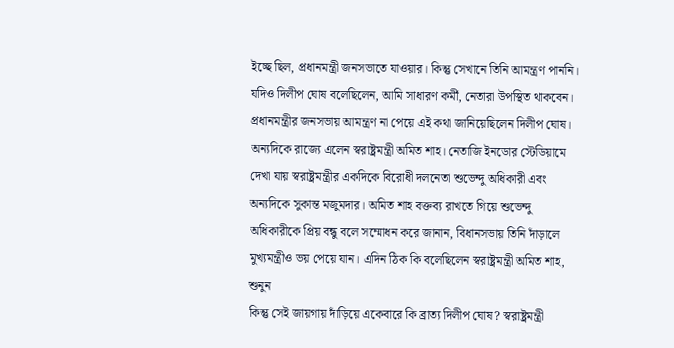ইচ্ছে ছিল, প্রধানমন্ত্রী জনসভাতে যাওয়ার। কিন্তু সেখানে তিনি আমন্ত্রণ পাননি। যদিও দিলীপ ঘোষ বলেছিলেন, আমি সাধারণ কর্মী, নেতারা উপস্থিত থাকবেন। প্রধানমন্ত্রীর জনসভায় আমন্ত্রণ না পেয়ে এই কথা জানিয়েছিলেন দিলীপ ঘোষ। অন্যদিকে রাজ্যে এলেন স্বরাষ্ট্রমন্ত্রী অমিত শাহ। নেতাজি ইনডোর স্টেডিয়ামে দেখা যায় স্বরাষ্ট্রমন্ত্রীর একদিকে বিরোধী দলনেতা শুভেন্দু অধিকারী এবং অন্যদিকে সুকান্ত মজুমদার। অমিত শাহ বক্তব্য রাখতে গিয়ে শুভেন্দু অধিকারীকে প্রিয় বন্ধু বলে সম্মোধন করে জানান, বিধানসভায় তিনি দাঁড়ালে মুখ্যমন্ত্রীও ভয় পেয়ে যান। এদিন ঠিক কি বলেছিলেন স্বরাষ্ট্রমন্ত্রী অমিত শাহ, শুনুন
কিন্তু সেই জায়গায় দাঁড়িয়ে একেবারে কি ব্রাত্য দিলীপ ঘোষ? স্বরাষ্ট্রমন্ত্রী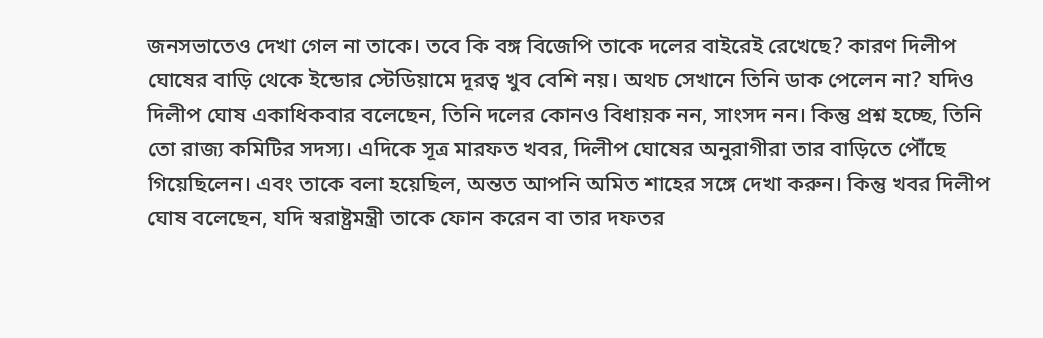জনসভাতেও দেখা গেল না তাকে। তবে কি বঙ্গ বিজেপি তাকে দলের বাইরেই রেখেছে? কারণ দিলীপ ঘোষের বাড়ি থেকে ইন্ডোর স্টেডিয়ামে দূরত্ব খুব বেশি নয়। অথচ সেখানে তিনি ডাক পেলেন না? যদিও দিলীপ ঘোষ একাধিকবার বলেছেন, তিনি দলের কোনও বিধায়ক নন, সাংসদ নন। কিন্তু প্রশ্ন হচ্ছে, তিনি তো রাজ্য কমিটির সদস্য। এদিকে সূত্র মারফত খবর, দিলীপ ঘোষের অনুরাগীরা তার বাড়িতে পৌঁছে গিয়েছিলেন। এবং তাকে বলা হয়েছিল, অন্তত আপনি অমিত শাহের সঙ্গে দেখা করুন। কিন্তু খবর দিলীপ ঘোষ বলেছেন, যদি স্বরাষ্ট্রমন্ত্রী তাকে ফোন করেন বা তার দফতর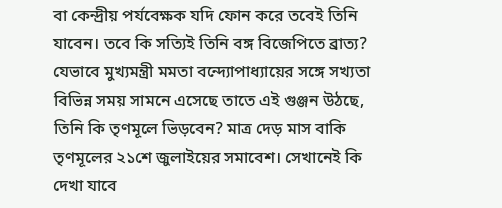বা কেন্দ্রীয় পর্যবেক্ষক যদি ফোন করে তবেই তিনি যাবেন। তবে কি সত্যিই তিনি বঙ্গ বিজেপিতে ব্রাত্য? যেভাবে মুখ্যমন্ত্রী মমতা বন্দ্যোপাধ্যায়ের সঙ্গে সখ্যতা বিভিন্ন সময় সামনে এসেছে তাতে এই গুঞ্জন উঠছে, তিনি কি তৃণমূলে ভিড়বেন? মাত্র দেড় মাস বাকি তৃণমূলের ২১শে জুলাইয়ের সমাবেশ। সেখানেই কি দেখা যাবে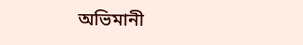অভিমানী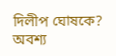দিলীপ ঘোষকে? অবশ্য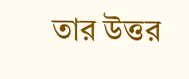তার উত্তর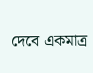দেবে একমাত্র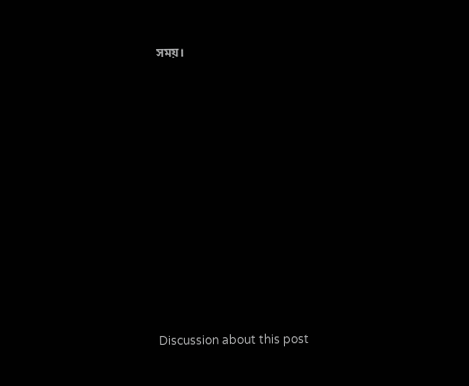সময়।












Discussion about this post